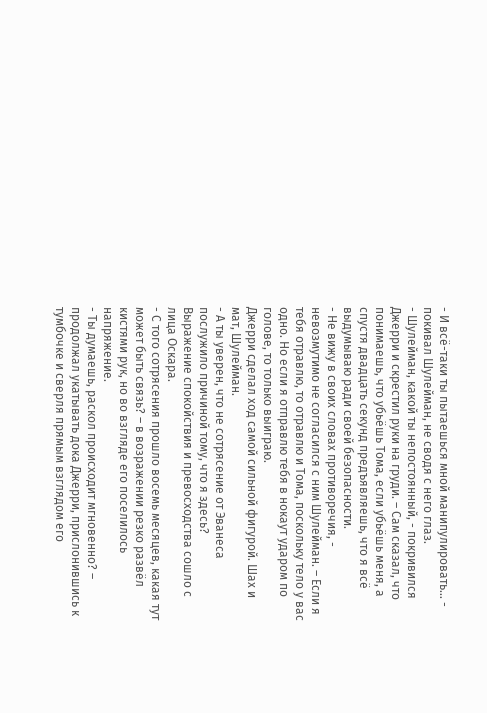- И всё-таки ты пытаешься мной манипулировать… - покивал Шулейман, не сводя с него глаз.
- Шулейман, какой ты непостоянный, - покривился Джерри и скрестил руки на груди. – Сам сказал, что понимаешь, что убьёшь Тома, если убьёшь меня, а спустя двадцать секунд предъявляешь, что я всё выдумываю ради своей безопасности.
- Не вижу в своих словах противоречия, - невозмутимо не согласился с ним Шулейман. – Если я тебя отравлю, то отравлю и Тома, поскольку тело у вас одно. Но если я отправлю тебя в нокаут ударом по голове, то только выиграю.
Джерри сделал ход самой сильной фигурой. Шах и мат, Шулейман.
- А ты уверен, что не сотрясение от Эванеса послужило причиной тому, что я здесь?
Выражение спокойствия и превосходства сошло с лица Оскара.
- С того сотрясения прошло восемь месяцев, какая тут может быть связь? – в возражении резко развёл кистями рук, но во взгляде его поселилось напряжение.
- Ты думаешь, раскол происходит мгновенно? – продолжал укатывать дока Джерри, прислонившись к тумбочке и сверля прямым взглядом его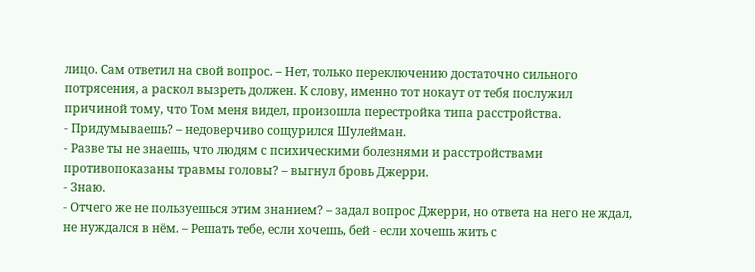лицо. Сам ответил на свой вопрос. – Нет, только переключению достаточно сильного потрясения, а раскол вызреть должен. К слову, именно тот нокаут от тебя послужил причиной тому, что Том меня видел, произошла перестройка типа расстройства.
- Придумываешь? – недоверчиво сощурился Шулейман.
- Разве ты не знаешь, что людям с психическими болезнями и расстройствами противопоказаны травмы головы? – выгнул бровь Джерри.
- Знаю.
- Отчего же не пользуешься этим знанием? – задал вопрос Джерри, но ответа на него не ждал, не нуждался в нём. – Решать тебе, если хочешь, бей - если хочешь жить с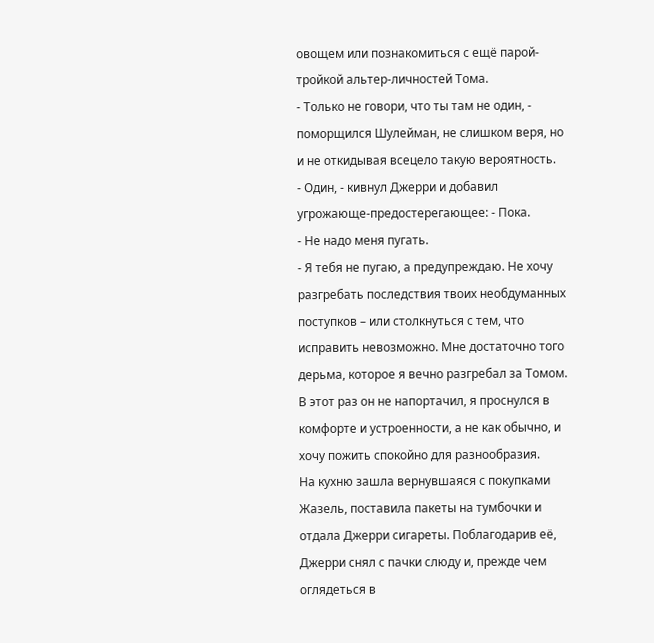овощем или познакомиться с ещё парой-тройкой альтер-личностей Тома.
- Только не говори, что ты там не один, - поморщился Шулейман, не слишком веря, но и не откидывая всецело такую вероятность.
- Один, - кивнул Джерри и добавил угрожающе-предостерегающее: - Пока.
- Не надо меня пугать.
- Я тебя не пугаю, а предупреждаю. Не хочу разгребать последствия твоих необдуманных поступков – или столкнуться с тем, что исправить невозможно. Мне достаточно того дерьма, которое я вечно разгребал за Томом. В этот раз он не напортачил, я проснулся в комфорте и устроенности, а не как обычно, и хочу пожить спокойно для разнообразия.
На кухню зашла вернувшаяся с покупками Жазель, поставила пакеты на тумбочки и отдала Джерри сигареты. Поблагодарив её, Джерри снял с пачки слюду и, прежде чем оглядеться в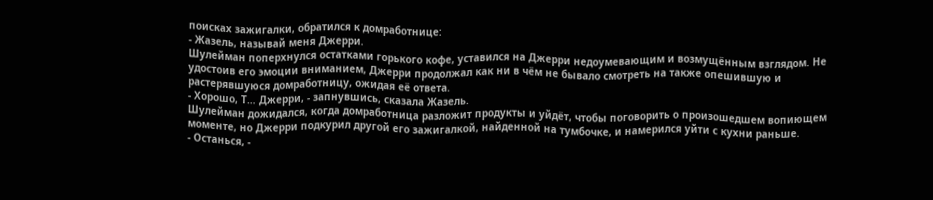поисках зажигалки, обратился к домработнице:
- Жазель, называй меня Джерри.
Шулейман поперхнулся остатками горького кофе, уставился на Джерри недоумевающим и возмущённым взглядом. Не удостоив его эмоции вниманием, Джерри продолжал как ни в чём не бывало смотреть на также опешившую и растерявшуюся домработницу, ожидая её ответа.
- Хорошо, Т… Джерри, - запнувшись, сказала Жазель.
Шулейман дожидался, когда домработница разложит продукты и уйдёт, чтобы поговорить о произошедшем вопиющем моменте, но Джерри подкурил другой его зажигалкой, найденной на тумбочке, и намерился уйти с кухни раньше.
- Останься, -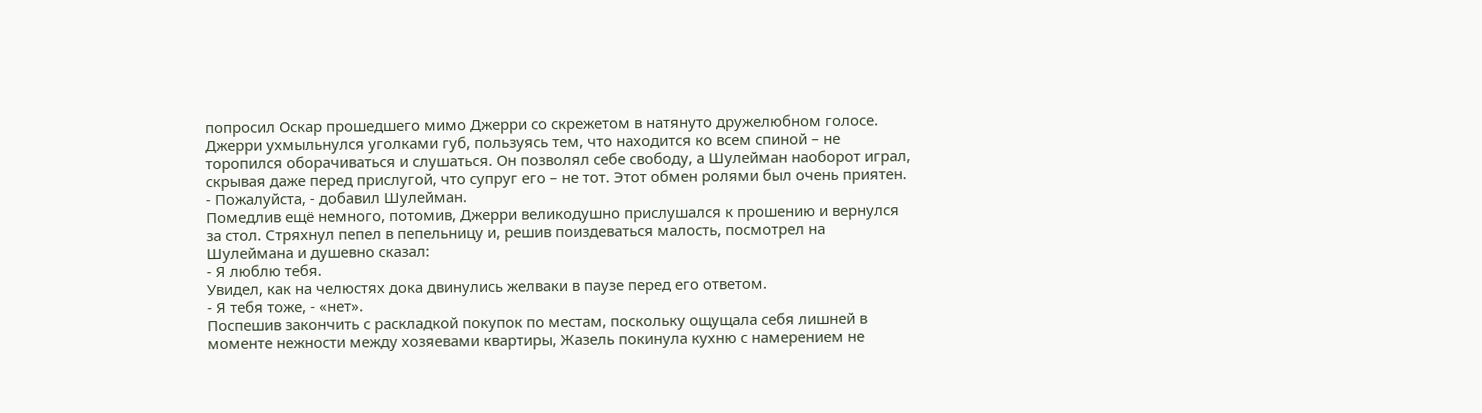попросил Оскар прошедшего мимо Джерри со скрежетом в натянуто дружелюбном голосе.
Джерри ухмыльнулся уголками губ, пользуясь тем, что находится ко всем спиной – не торопился оборачиваться и слушаться. Он позволял себе свободу, а Шулейман наоборот играл, скрывая даже перед прислугой, что супруг его – не тот. Этот обмен ролями был очень приятен.
- Пожалуйста, - добавил Шулейман.
Помедлив ещё немного, потомив, Джерри великодушно прислушался к прошению и вернулся за стол. Стряхнул пепел в пепельницу и, решив поиздеваться малость, посмотрел на Шулеймана и душевно сказал:
- Я люблю тебя.
Увидел, как на челюстях дока двинулись желваки в паузе перед его ответом.
- Я тебя тоже, - «нет».
Поспешив закончить с раскладкой покупок по местам, поскольку ощущала себя лишней в моменте нежности между хозяевами квартиры, Жазель покинула кухню с намерением не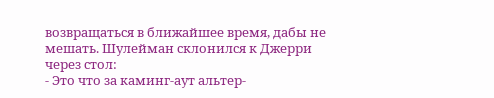возвращаться в ближайшее время, дабы не мешать. Шулейман склонился к Джерри через стол:
- Это что за каминг-аут альтер-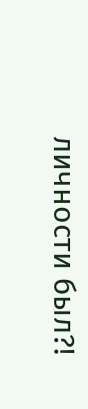личности был?!